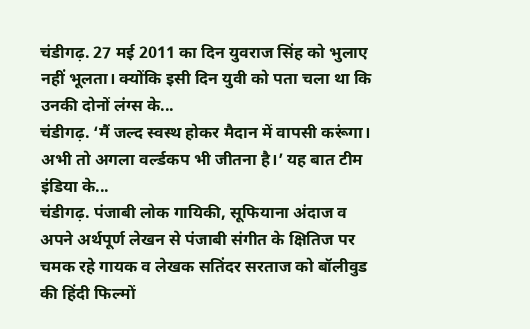चंडीगढ़. 27 मई 2011 का दिन युवराज सिंह को भुलाए नहीं भूलता। क्योंकि इसी दिन युवी को पता चला था कि उनकी दोनों लंग्स के...
चंडीगढ़. ‘मैं जल्द स्वस्थ होकर मैदान में वापसी करूंगा। अभी तो अगला वर्ल्डकप भी जीतना है।’ यह बात टीम इंडिया के...
चंडीगढ़. पंजाबी लोक गायिकी, सूफियाना अंदाज व अपने अर्थपूर्ण लेखन से पंजाबी संगीत के क्षितिज पर चमक रहे गायक व लेखक सतिंदर सरताज को बॉलीवुड की हिंदी फिल्मों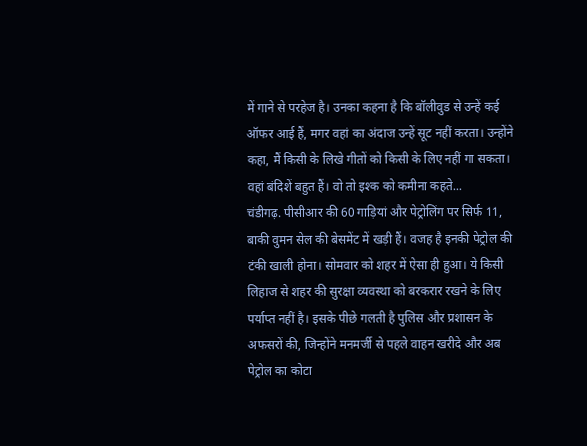में गाने से परहेज है। उनका कहना है कि बॉलीवुड से उन्हें कई ऑफर आई हैं, मगर वहां का अंदाज उन्हें सूट नहीं करता। उन्होंने कहा, मैं किसी के लिखे गीतों को किसी के लिए नहीं गा सकता। वहां बंदिशें बहुत हैं। वो तो इश्क को कमीना कहते...
चंडीगढ़. पीसीआर की 60 गाड़ियां और पेट्रोलिंग पर सिर्फ 11, बाकी वुमन सेल की बेसमेंट में खड़ी हैं। वजह है इनकी पेट्रोल की टंकी खाली होना। सोमवार को शहर में ऐसा ही हुआ। ये किसी लिहाज से शहर की सुरक्षा व्यवस्था को बरकरार रखने के लिए पर्याप्त नहीं है। इसके पीछे गलती है पुलिस और प्रशासन के अफसरों की, जिन्होंने मनमर्जी से पहले वाहन खरीदे और अब पेट्रोल का कोटा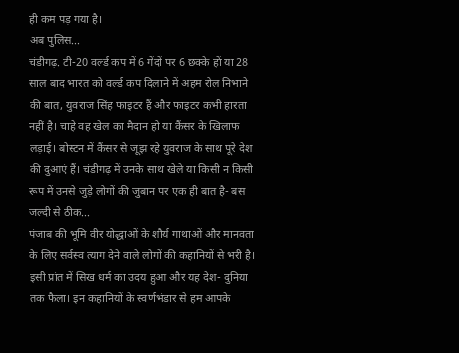ही कम पड़ गया है।
अब पुलिस...
चंडीगढ़. टी-20 वर्ल्ड कप में 6 गेंदों पर 6 छक्के हों या 28 साल बाद भारत को वर्ल्ड कप दिलाने में अहम रोल निभाने की बात, युवराज सिंह फाइटर हैं और फाइटर कभी हारता नहीं है। चाहे वह खेल का मैदान हो या कैंसर के खिलाफ लड़ाई। बोस्टन में कैंसर से जूझ रहे युवराज के साथ पूरे देश की दुआएं हैं। चंडीगढ़ में उनके साथ खेले या किसी न किसी रूप में उनसे जुड़े लोगों की जुबान पर एक ही बात है- बस जल्दी से ठीक...
पंजाब की भूमि वीर योद्धाओं के शौर्य गाथाओं और मानवता के लिए सर्वस्व त्याग देने वाले लोगों की कहानियों से भरी है। इसी प्रांत में सिख धर्म का उदय हुआ और यह देश- दुनिया तक फैला। इन कहानियों के स्वर्णभंडार से हम आपके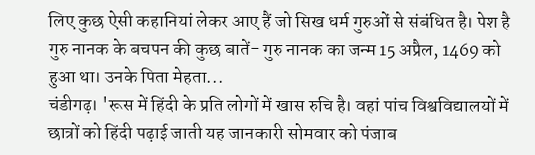लिए कुछ ऐसी कहानियां लेकर आए हैं जो सिख धर्म गुरुओं से संबंधित है। पेश है गुरु नानक के बचपन की कुछ बातें- गुरु नानक का जन्म 15 अप्रैल, 1469 को हुआ था। उनके पिता मेहता...
चंडीगढ़। 'रूस में हिंदी के प्रति लोगों में खास रुचि है। वहां पांच विश्वविद्यालयों में छात्रों को हिंदी पढ़ाई जाती यह जानकारी सोमवार को पंजाब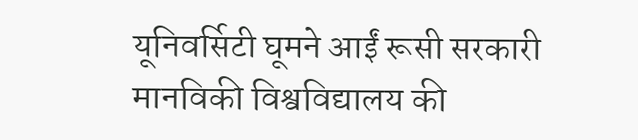यूनिवर्सिटी घूमने आईं रूसी सरकारी मानविकी विश्वविद्यालय की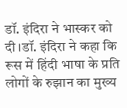डॉ. इंदिरा ने भास्कर को दी।डॉ. इंदिरा ने कहा कि रूस में हिंदी भाषा के प्रति लोगों के रुझान का मुख्य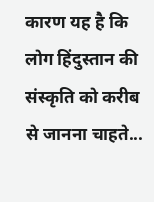कारण यह है कि लोग हिंदुस्तान की संस्कृति को करीब से जानना चाहते...